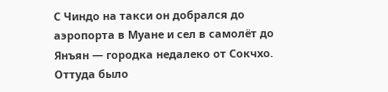С Чиндо на такси он добрался до аэропорта в Муане и сел в самолёт до Янъян — городка недалеко от Сокчхо. Оттуда было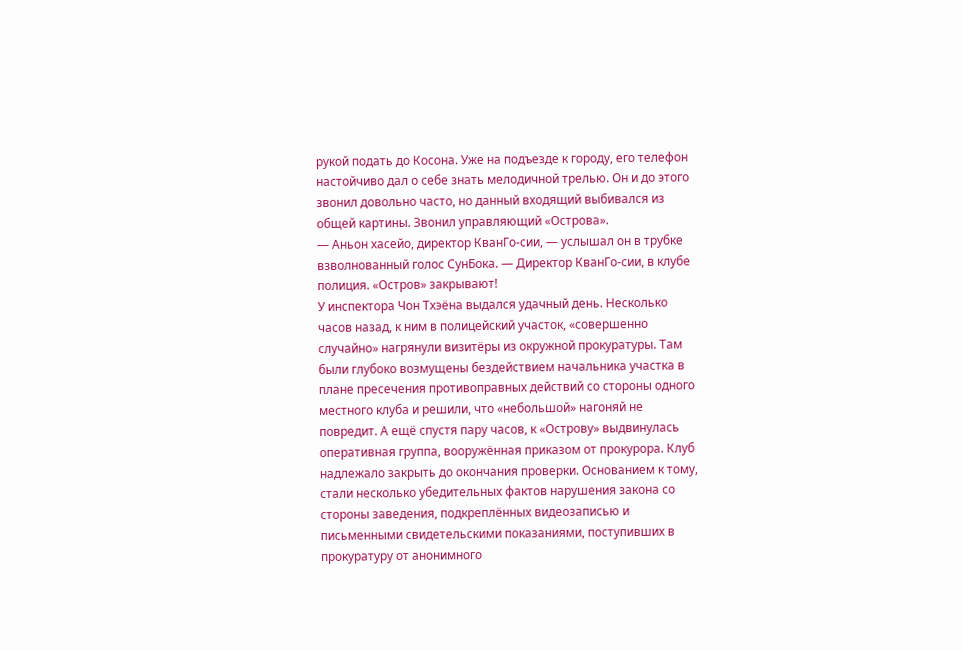рукой подать до Косона. Уже на подъезде к городу, его телефон настойчиво дал о себе знать мелодичной трелью. Он и до этого звонил довольно часто, но данный входящий выбивался из общей картины. Звонил управляющий «Острова».
— Аньон хасейо, директор КванГо-сии, — услышал он в трубке взволнованный голос СунБока. — Директор КванГо-сии, в клубе полиция. «Остров» закрывают!
У инспектора Чон Тхэёна выдался удачный день. Несколько часов назад, к ним в полицейский участок, «совершенно случайно» нагрянули визитёры из окружной прокуратуры. Там были глубоко возмущены бездействием начальника участка в плане пресечения противоправных действий со стороны одного местного клуба и решили, что «небольшой» нагоняй не повредит. А ещё спустя пару часов, к «Острову» выдвинулась оперативная группа, вооружённая приказом от прокурора. Клуб надлежало закрыть до окончания проверки. Основанием к тому, стали несколько убедительных фактов нарушения закона со стороны заведения, подкреплённых видеозаписью и письменными свидетельскими показаниями, поступивших в прокуратуру от анонимного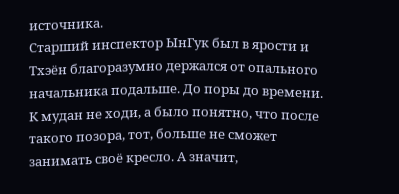источника.
Старший инспектор ЫнГук был в ярости и Тхэён благоразумно держался от опального начальника подальше. До поры до времени. К мудан не ходи, а было понятно, что после такого позора, тот, больше не сможет занимать своё кресло. А значит,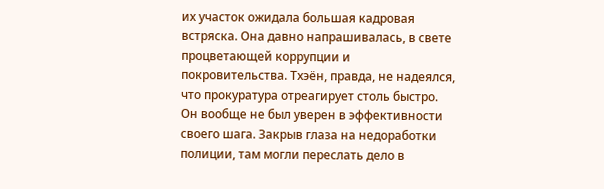их участок ожидала большая кадровая встряска. Она давно напрашивалась, в свете процветающей коррупции и покровительства. Тхэён, правда, не надеялся, что прокуратура отреагирует столь быстро. Он вообще не был уверен в эффективности своего шага. Закрыв глаза на недоработки полиции, там могли переслать дело в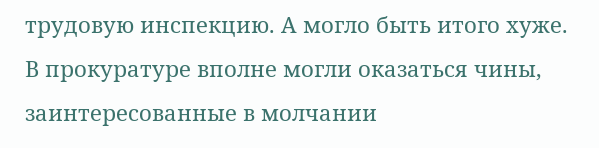трудовую инспекцию. А могло быть итого хуже. В прокуратуре вполне могли оказаться чины, заинтересованные в молчании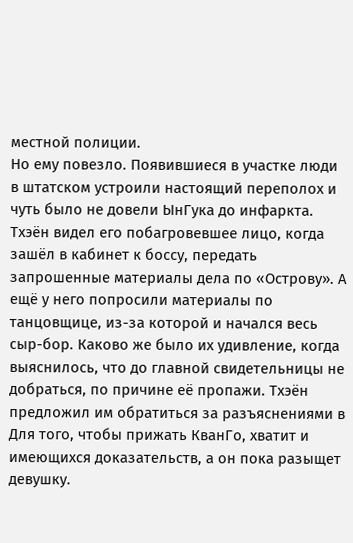местной полиции.
Но ему повезло. Появившиеся в участке люди в штатском устроили настоящий переполох и чуть было не довели ЫнГука до инфаркта. Тхэён видел его побагровевшее лицо, когда зашёл в кабинет к боссу, передать запрошенные материалы дела по «Острову». А ещё у него попросили материалы по танцовщице, из-за которой и начался весь сыр-бор. Каково же было их удивление, когда выяснилось, что до главной свидетельницы не добраться, по причине её пропажи. Тхэён предложил им обратиться за разъяснениями в
Для того, чтобы прижать КванГо, хватит и имеющихся доказательств, а он пока разыщет девушку.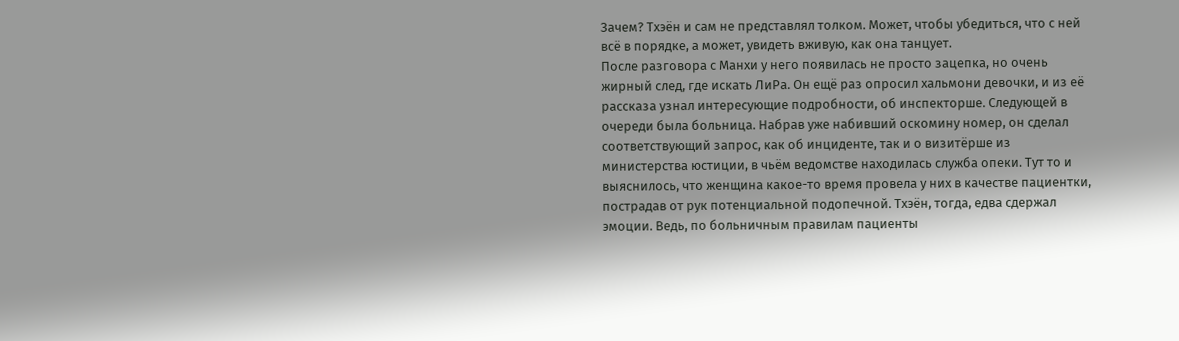Зачем? Тхэён и сам не представлял толком. Может, чтобы убедиться, что с ней всё в порядке, а может, увидеть вживую, как она танцует.
После разговора с Манхи у него появилась не просто зацепка, но очень жирный след, где искать ЛиРа. Он ещё раз опросил хальмони девочки, и из её рассказа узнал интересующие подробности, об инспекторше. Следующей в очереди была больница. Набрав уже набивший оскомину номер, он сделал соответствующий запрос, как об инциденте, так и о визитёрше из министерства юстиции, в чьём ведомстве находилась служба опеки. Тут то и выяснилось, что женщина какое-то время провела у них в качестве пациентки, пострадав от рук потенциальной подопечной. Тхэён, тогда, едва сдержал эмоции. Ведь, по больничным правилам пациенты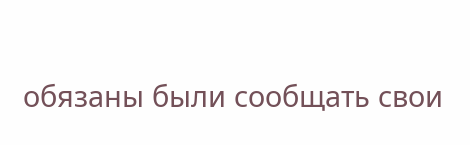обязаны были сообщать свои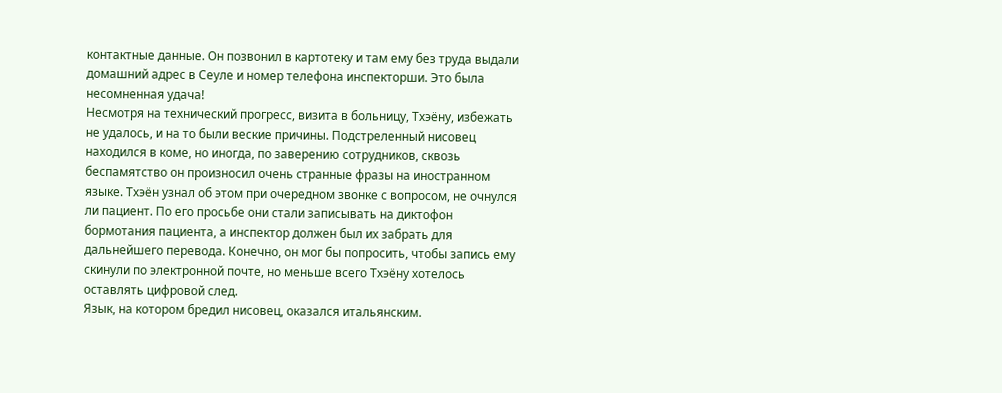контактные данные. Он позвонил в картотеку и там ему без труда выдали домашний адрес в Сеуле и номер телефона инспекторши. Это была несомненная удача!
Несмотря на технический прогресс, визита в больницу, Тхэёну, избежать не удалось, и на то были веские причины. Подстреленный нисовец находился в коме, но иногда, по заверению сотрудников, сквозь беспамятство он произносил очень странные фразы на иностранном языке. Тхэён узнал об этом при очередном звонке с вопросом, не очнулся ли пациент. По его просьбе они стали записывать на диктофон бормотания пациента, а инспектор должен был их забрать для дальнейшего перевода. Конечно, он мог бы попросить, чтобы запись ему скинули по электронной почте, но меньше всего Тхэёну хотелось оставлять цифровой след.
Язык, на котором бредил нисовец, оказался итальянским.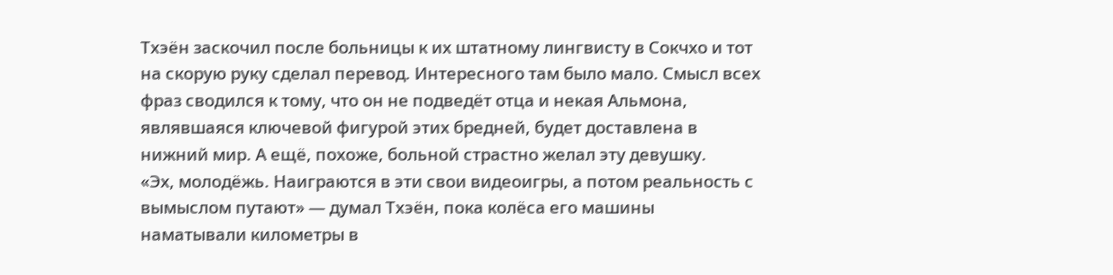Тхэён заскочил после больницы к их штатному лингвисту в Сокчхо и тот на скорую руку сделал перевод. Интересного там было мало. Смысл всех фраз сводился к тому, что он не подведёт отца и некая Альмона, являвшаяся ключевой фигурой этих бредней, будет доставлена в нижний мир. А ещё, похоже, больной страстно желал эту девушку.
«Эх, молодёжь. Наиграются в эти свои видеоигры, а потом реальность с вымыслом путают» — думал Тхэён, пока колёса его машины наматывали километры в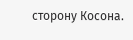сторону Косона.